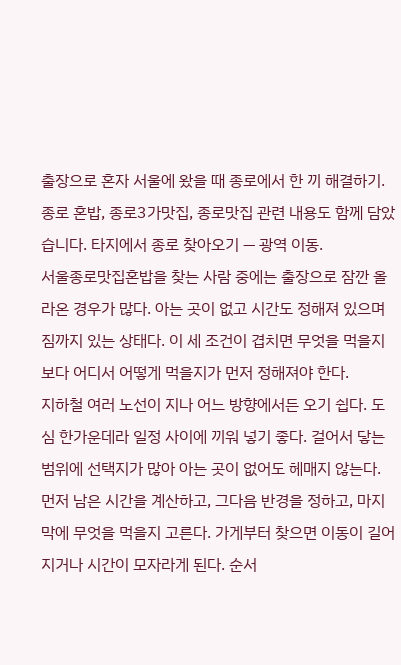출장으로 혼자 서울에 왔을 때 종로에서 한 끼 해결하기. 종로 혼밥, 종로3가맛집, 종로맛집 관련 내용도 함께 담았습니다. 타지에서 종로 찾아오기 — 광역 이동.
서울종로맛집혼밥을 찾는 사람 중에는 출장으로 잠깐 올라온 경우가 많다. 아는 곳이 없고 시간도 정해져 있으며 짐까지 있는 상태다. 이 세 조건이 겹치면 무엇을 먹을지보다 어디서 어떻게 먹을지가 먼저 정해져야 한다.
지하철 여러 노선이 지나 어느 방향에서든 오기 쉽다. 도심 한가운데라 일정 사이에 끼워 넣기 좋다. 걸어서 닿는 범위에 선택지가 많아 아는 곳이 없어도 헤매지 않는다.
먼저 남은 시간을 계산하고, 그다음 반경을 정하고, 마지막에 무엇을 먹을지 고른다. 가게부터 찾으면 이동이 길어지거나 시간이 모자라게 된다. 순서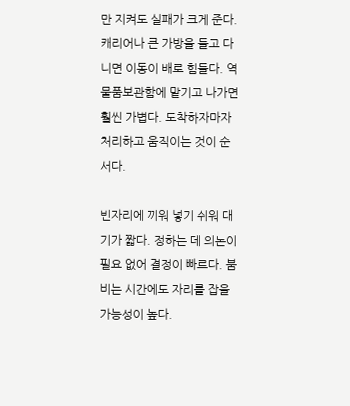만 지켜도 실패가 크게 준다.
캐리어나 큰 가방을 들고 다니면 이동이 배로 힘들다. 역 물품보관함에 맡기고 나가면 훨씬 가볍다. 도착하자마자 처리하고 움직이는 것이 순서다.

빈자리에 끼워 넣기 쉬워 대기가 짧다. 정하는 데 의논이 필요 없어 결정이 빠르다. 붐비는 시간에도 자리를 잡을 가능성이 높다.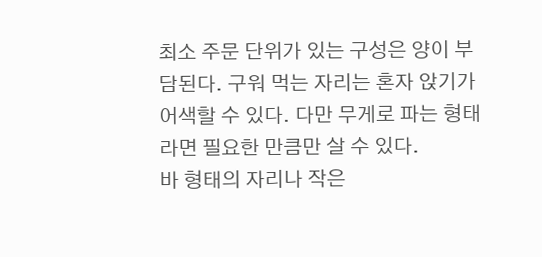최소 주문 단위가 있는 구성은 양이 부담된다. 구워 먹는 자리는 혼자 앉기가 어색할 수 있다. 다만 무게로 파는 형태라면 필요한 만큼만 살 수 있다.
바 형태의 자리나 작은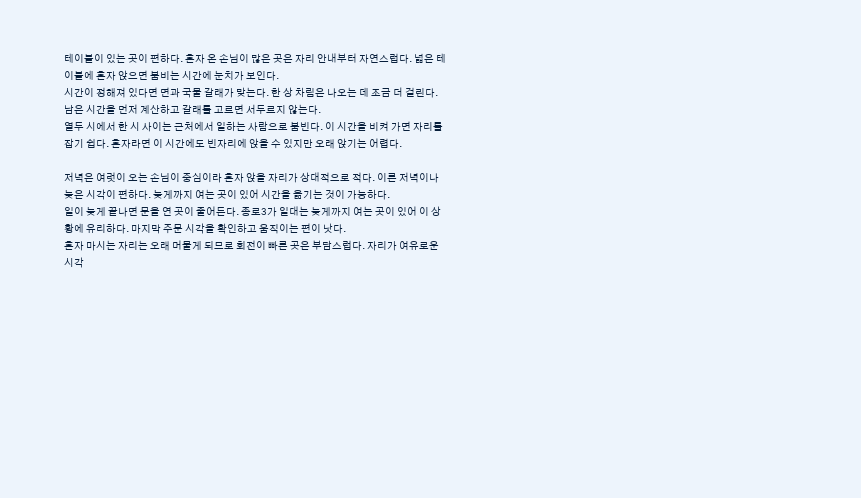테이블이 있는 곳이 편하다. 혼자 온 손님이 많은 곳은 자리 안내부터 자연스럽다. 넓은 테이블에 혼자 앉으면 붐비는 시간에 눈치가 보인다.
시간이 정해져 있다면 면과 국물 갈래가 맞는다. 한 상 차림은 나오는 데 조금 더 걸린다. 남은 시간을 먼저 계산하고 갈래를 고르면 서두르지 않는다.
열두 시에서 한 시 사이는 근처에서 일하는 사람으로 붐빈다. 이 시간을 비켜 가면 자리를 잡기 쉽다. 혼자라면 이 시간에도 빈자리에 앉을 수 있지만 오래 앉기는 어렵다.

저녁은 여럿이 오는 손님이 중심이라 혼자 앉을 자리가 상대적으로 적다. 이른 저녁이나 늦은 시각이 편하다. 늦게까지 여는 곳이 있어 시간을 옮기는 것이 가능하다.
일이 늦게 끝나면 문을 연 곳이 줄어든다. 종로3가 일대는 늦게까지 여는 곳이 있어 이 상황에 유리하다. 마지막 주문 시각을 확인하고 움직이는 편이 낫다.
혼자 마시는 자리는 오래 머물게 되므로 회전이 빠른 곳은 부담스럽다. 자리가 여유로운 시각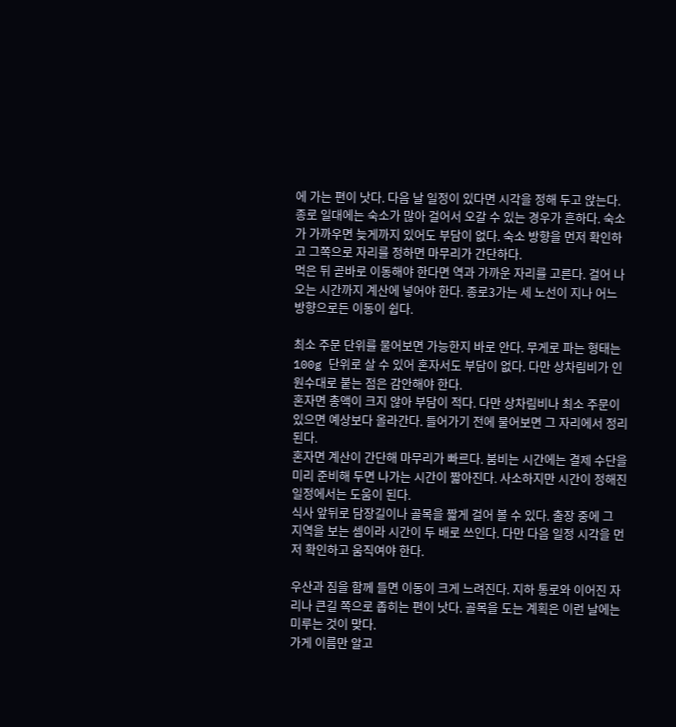에 가는 편이 낫다. 다음 날 일정이 있다면 시각을 정해 두고 앉는다.
종로 일대에는 숙소가 많아 걸어서 오갈 수 있는 경우가 흔하다. 숙소가 가까우면 늦게까지 있어도 부담이 없다. 숙소 방향을 먼저 확인하고 그쪽으로 자리를 정하면 마무리가 간단하다.
먹은 뒤 곧바로 이동해야 한다면 역과 가까운 자리를 고른다. 걸어 나오는 시간까지 계산에 넣어야 한다. 종로3가는 세 노선이 지나 어느 방향으로든 이동이 쉽다.

최소 주문 단위를 물어보면 가능한지 바로 안다. 무게로 파는 형태는 100g 단위로 살 수 있어 혼자서도 부담이 없다. 다만 상차림비가 인원수대로 붙는 점은 감안해야 한다.
혼자면 총액이 크지 않아 부담이 적다. 다만 상차림비나 최소 주문이 있으면 예상보다 올라간다. 들어가기 전에 물어보면 그 자리에서 정리된다.
혼자면 계산이 간단해 마무리가 빠르다. 붐비는 시간에는 결제 수단을 미리 준비해 두면 나가는 시간이 짧아진다. 사소하지만 시간이 정해진 일정에서는 도움이 된다.
식사 앞뒤로 담장길이나 골목을 짧게 걸어 볼 수 있다. 출장 중에 그 지역을 보는 셈이라 시간이 두 배로 쓰인다. 다만 다음 일정 시각을 먼저 확인하고 움직여야 한다.

우산과 짐을 함께 들면 이동이 크게 느려진다. 지하 통로와 이어진 자리나 큰길 쪽으로 좁히는 편이 낫다. 골목을 도는 계획은 이런 날에는 미루는 것이 맞다.
가게 이름만 알고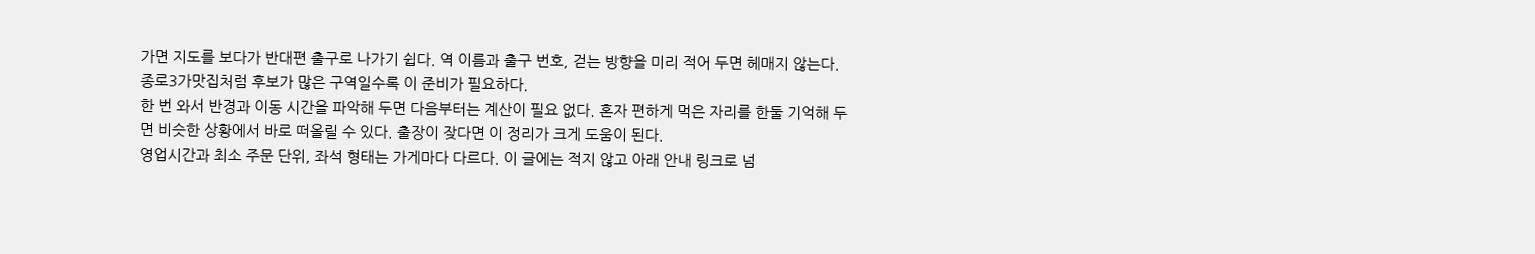가면 지도를 보다가 반대편 출구로 나가기 쉽다. 역 이름과 출구 번호, 걷는 방향을 미리 적어 두면 헤매지 않는다. 종로3가맛집처럼 후보가 많은 구역일수록 이 준비가 필요하다.
한 번 와서 반경과 이동 시간을 파악해 두면 다음부터는 계산이 필요 없다. 혼자 편하게 먹은 자리를 한둘 기억해 두면 비슷한 상황에서 바로 떠올릴 수 있다. 출장이 잦다면 이 정리가 크게 도움이 된다.
영업시간과 최소 주문 단위, 좌석 형태는 가게마다 다르다. 이 글에는 적지 않고 아래 안내 링크로 넘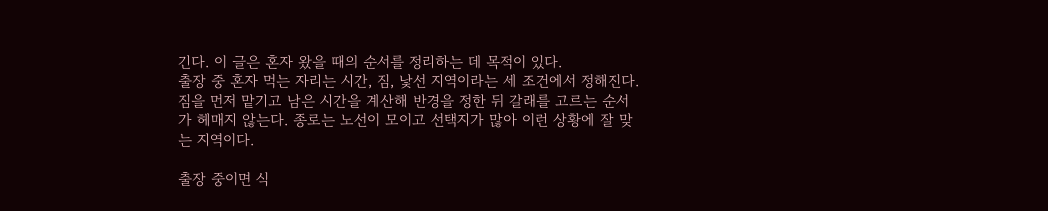긴다. 이 글은 혼자 왔을 때의 순서를 정리하는 데 목적이 있다.
출장 중 혼자 먹는 자리는 시간, 짐, 낯선 지역이라는 세 조건에서 정해진다. 짐을 먼저 맡기고 남은 시간을 계산해 반경을 정한 뒤 갈래를 고르는 순서가 헤매지 않는다. 종로는 노선이 모이고 선택지가 많아 이런 상황에 잘 맞는 지역이다.

출장 중이면 식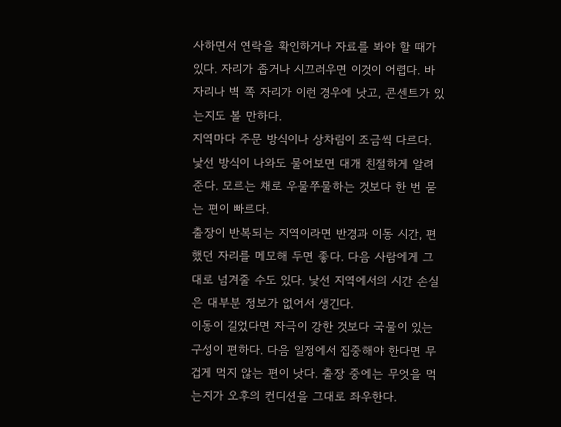사하면서 연락을 확인하거나 자료를 봐야 할 때가 있다. 자리가 좁거나 시끄러우면 이것이 어렵다. 바 자리나 벽 쪽 자리가 이런 경우에 낫고, 콘센트가 있는지도 볼 만하다.
지역마다 주문 방식이나 상차림이 조금씩 다르다. 낯선 방식이 나와도 물어보면 대개 친절하게 알려 준다. 모르는 채로 우물쭈물하는 것보다 한 번 묻는 편이 빠르다.
출장이 반복되는 지역이라면 반경과 이동 시간, 편했던 자리를 메모해 두면 좋다. 다음 사람에게 그대로 넘겨줄 수도 있다. 낯선 지역에서의 시간 손실은 대부분 정보가 없어서 생긴다.
이동이 길었다면 자극이 강한 것보다 국물이 있는 구성이 편하다. 다음 일정에서 집중해야 한다면 무겁게 먹지 않는 편이 낫다. 출장 중에는 무엇을 먹는지가 오후의 컨디션을 그대로 좌우한다.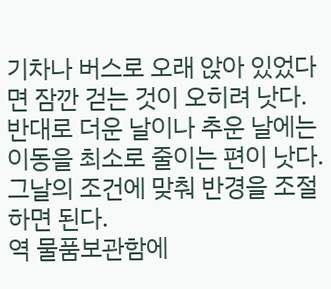기차나 버스로 오래 앉아 있었다면 잠깐 걷는 것이 오히려 낫다. 반대로 더운 날이나 추운 날에는 이동을 최소로 줄이는 편이 낫다. 그날의 조건에 맞춰 반경을 조절하면 된다.
역 물품보관함에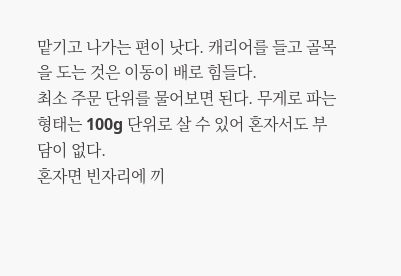맡기고 나가는 편이 낫다. 캐리어를 들고 골목을 도는 것은 이동이 배로 힘들다.
최소 주문 단위를 물어보면 된다. 무게로 파는 형태는 100g 단위로 살 수 있어 혼자서도 부담이 없다.
혼자면 빈자리에 끼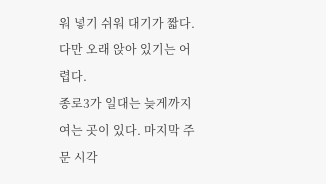워 넣기 쉬워 대기가 짧다. 다만 오래 앉아 있기는 어렵다.
종로3가 일대는 늦게까지 여는 곳이 있다. 마지막 주문 시각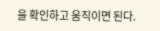을 확인하고 움직이면 된다.